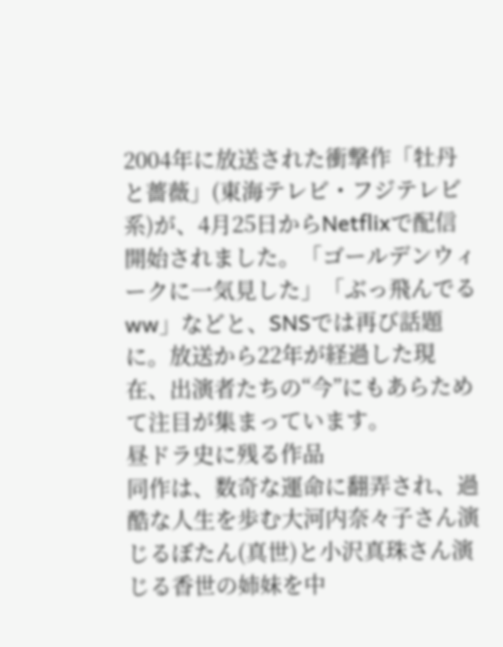2004年に放送された衝撃作「牡丹と薔薇」(東海テレビ・フジテレビ系)が、4月25日からNetflixで配信開始されました。「ゴールデンウィークに一気見した」「ぶっ飛んでるww」などと、SNSでは再び話題に。放送から22年が経過した現在、出演者たちの“今”にもあらためて注目が集まっています。
昼ドラ史に残る作品
同作は、数奇な運命に翻弄され、過酷な人生を歩む大河内奈々子さん演じるぼたん(真世)と小沢真珠さん演じる香世の姉妹を中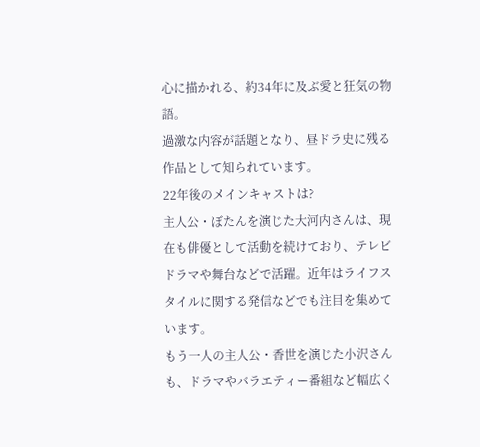心に描かれる、約34年に及ぶ愛と狂気の物語。
過激な内容が話題となり、昼ドラ史に残る作品として知られています。
22年後のメインキャストは?
主人公・ぼたんを演じた大河内さんは、現在も俳優として活動を続けており、テレビドラマや舞台などで活躍。近年はライフスタイルに関する発信などでも注目を集めています。
もう一人の主人公・香世を演じた小沢さんも、ドラマやバラエティー番組など幅広く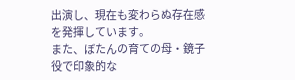出演し、現在も変わらぬ存在感を発揮しています。
また、ぼたんの育ての母・鏡子役で印象的な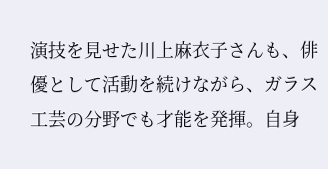演技を見せた川上麻衣子さんも、俳優として活動を続けながら、ガラス工芸の分野でも才能を発揮。自身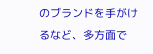のブランドを手がけるなど、多方面で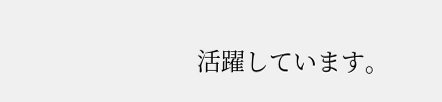活躍しています。